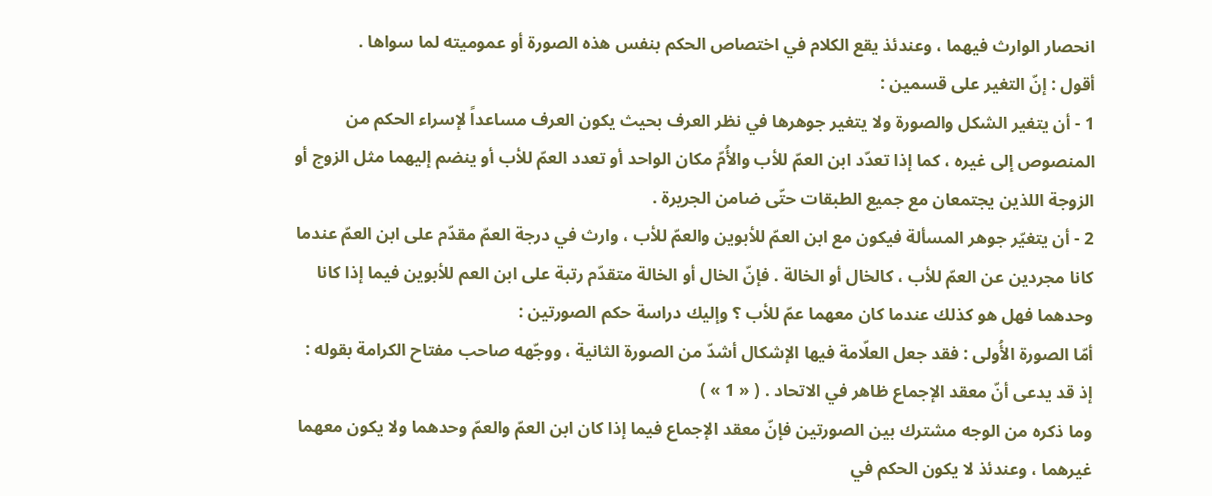انحصار الوارث فيهما ، وعندئذ يقع الكلام في اختصاص الحكم بنفس هذه الصورة أو عموميته لما سواها .
أقول : إنّ التغير على قسمين :
1 - أن يتغير الشكل والصورة ولا يتغير جوهرها في نظر العرف بحيث يكون العرف مساعداً لإسراء الحكم من المنصوص إلى غيره ، كما إذا تعدّد ابن العمّ للأب والأُمّ مكان الواحد أو تعدد العمّ للأب أو ينضم إليهما مثل الزوج أو الزوجة اللذين يجتمعان مع جميع الطبقات حتّى ضامن الجريرة .
2 - أن يتغيّر جوهر المسألة فيكون مع ابن العمّ للأبوين والعمّ للأب ، وارث في درجة العمّ مقدّم على ابن العمّ عندما كانا مجردين عن العمّ للأب ، كالخال أو الخالة . فإنّ الخال أو الخالة متقدّم رتبة على ابن العم للأبوين فيما إذا كانا وحدهما فهل هو كذلك عندما كان معهما عمّ للأب ؟ وإليك دراسة حكم الصورتين :
أمّا الصورة الأُولى : فقد جعل العلّامة فيها الإشكال أشدّ من الصورة الثانية ، ووجّهه صاحب مفتاح الكرامة بقوله : إذ قد يدعى أنّ معقد الإجماع ظاهر في الاتحاد . ( « 1 » )
وما ذكره من الوجه مشترك بين الصورتين فإنّ معقد الإجماع فيما إذا كان ابن العمّ والعمّ وحدهما ولا يكون معهما غيرهما ، وعندئذ لا يكون الحكم في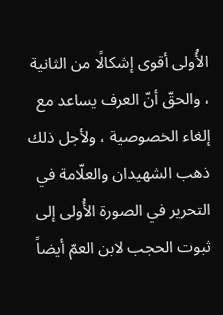الأُولى أقوى إشكالًا من الثانية ، والحقّ أنّ العرف يساعد مع إلغاء الخصوصية ، ولأجل ذلك ذهب الشهيدان والعلّامة في التحرير في الصورة الأُولى إلى ثبوت الحجب لابن العمّ أيضاً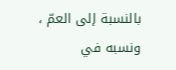بالنسبة إلى العمّ ، ونسبه في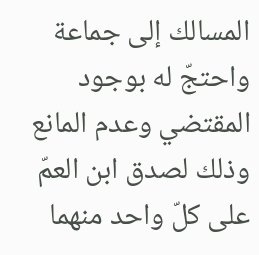المسالك إلى جماعة واحتجّ له بوجود المقتضي وعدم المانع وذلك لصدق ابن العمّ على كلّ واحد منهما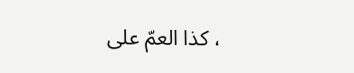، كذا العمّ على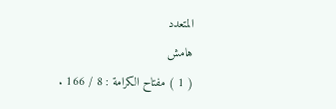المتعدد
هامش
( 1 ) مفتاح الكرامة : 8 / 166 .